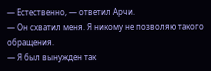— Естественно, — ответил Арчи.
— Он схватил меня. Я никому не позволяю такого обращения.
— Я был вынужден так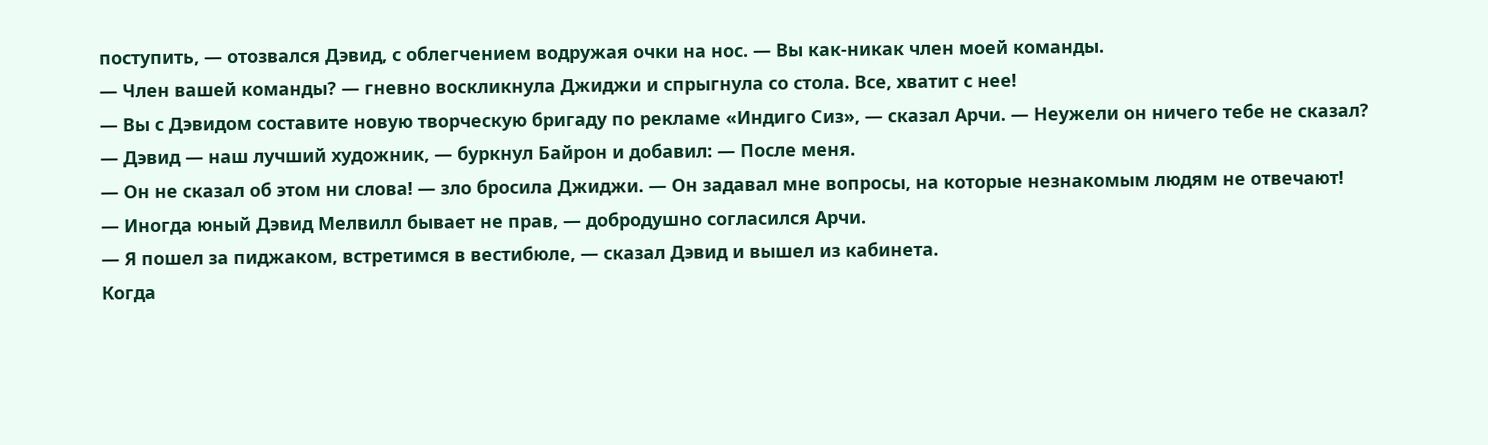поступить, — отозвался Дэвид, с облегчением водружая очки на нос. — Вы как-никак член моей команды.
— Член вашей команды? — гневно воскликнула Джиджи и спрыгнула со стола. Все, хватит с нее!
— Вы с Дэвидом составите новую творческую бригаду по рекламе «Индиго Сиз», — сказал Арчи. — Неужели он ничего тебе не сказал?
— Дэвид — наш лучший художник, — буркнул Байрон и добавил: — После меня.
— Он не сказал об этом ни слова! — зло бросила Джиджи. — Он задавал мне вопросы, на которые незнакомым людям не отвечают!
— Иногда юный Дэвид Мелвилл бывает не прав, — добродушно согласился Арчи.
— Я пошел за пиджаком, встретимся в вестибюле, — сказал Дэвид и вышел из кабинета.
Когда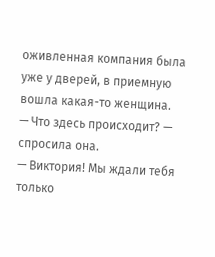оживленная компания была уже у дверей, в приемную вошла какая-то женщина.
— Что здесь происходит? — спросила она.
— Виктория! Мы ждали тебя только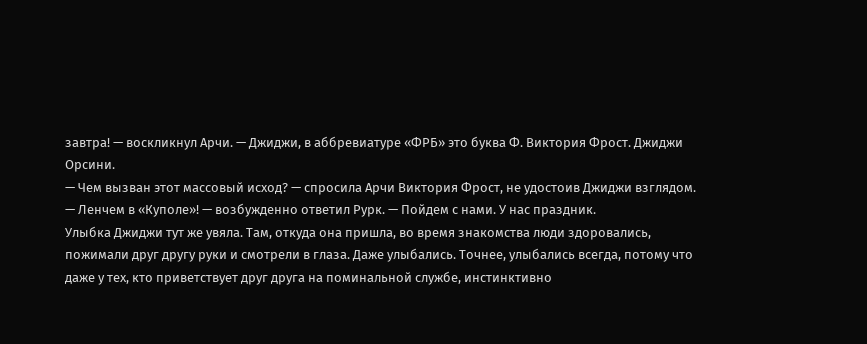завтра! — воскликнул Арчи. — Джиджи, в аббревиатуре «ФРБ» это буква Ф. Виктория Фрост. Джиджи Орсини.
— Чем вызван этот массовый исход? — спросила Арчи Виктория Фрост, не удостоив Джиджи взглядом.
— Ленчем в «Куполе»! — возбужденно ответил Рурк. — Пойдем с нами. У нас праздник.
Улыбка Джиджи тут же увяла. Там, откуда она пришла, во время знакомства люди здоровались, пожимали друг другу руки и смотрели в глаза. Даже улыбались. Точнее, улыбались всегда, потому что даже у тех, кто приветствует друг друга на поминальной службе, инстинктивно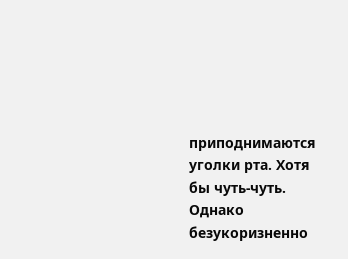приподнимаются уголки рта. Хотя бы чуть-чуть. Однако безукоризненно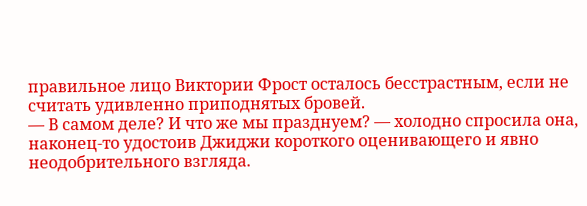правильное лицо Виктории Фрост осталось бесстрастным, если не считать удивленно приподнятых бровей.
— В самом деле? И что же мы празднуем? — холодно спросила она, наконец-то удостоив Джиджи короткого оценивающего и явно неодобрительного взгляда.